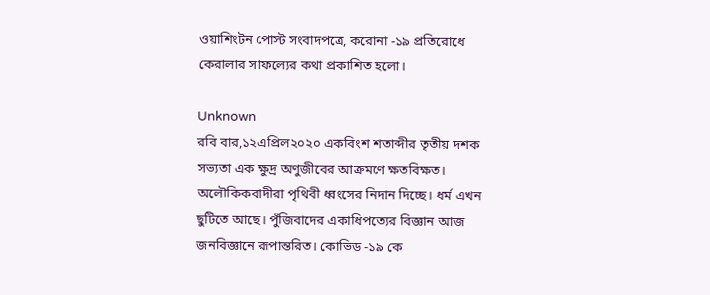ওয়াশিংটন পোস্ট সংবাদপত্রে, করোনা -১৯ প্রতিরোধে কেরালার সাফল্যের কথা প্রকাশিত হলো।

Unknown
রবি বার,১২এপ্রিল২০২০ একবিংশ শতাব্দীর তৃতীয় দশক সভ্যতা এক ক্ষুদ্র অণুজীবের আক্রমণে ক্ষতবিক্ষত। অলৌকিকবাদীরা পৃথিবী ধ্বংসের নিদান দিচ্ছে। ধর্ম এখন ছুটিতে আছে। পুঁজিবাদের একাধিপত্যের বিজ্ঞান আজ জনবিজ্ঞানে রূপান্তরিত। কোভিড -১৯ কে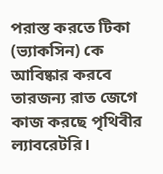পরাস্ত করতে টিকা (ভ্যাকসিন) কে আবিষ্কার করবে তারজন্য রাত জেগে কাজ করছে পৃথিবীর ল্যাবরেটরি।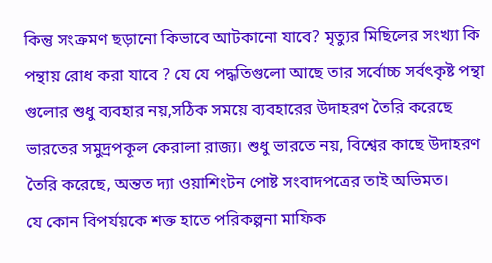কিন্তু সংক্রমণ ছড়ানো কিভাবে আটকানো যাবে? মৃত্যুর মিছিলের সংখ্যা কি পন্থায় রোধ করা যাবে ? যে যে পদ্ধতিগুলো আছে তার সর্বোচ্চ সর্বৎকৃষ্ট পন্থা গুলোর শুধু ব্যবহার নয়,সঠিক সময়ে ব্যবহারের উদাহরণ তৈরি করেছে ভারতের সমুদ্রপকূল কেরালা রাজ্য। শুধু ভারতে নয়, বিশ্বের কাছে উদাহরণ তৈরি করেছে, অন্তত দ্যা ওয়াশিংটন পোষ্ট সংবাদপত্রের তাই অভিমত।
যে কোন বিপর্যয়কে শক্ত হাতে পরিকল্পনা মাফিক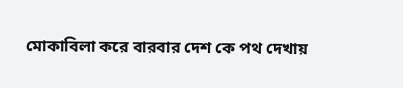মোকাবিলা করে বারবার দেশ কে পথ দেখায়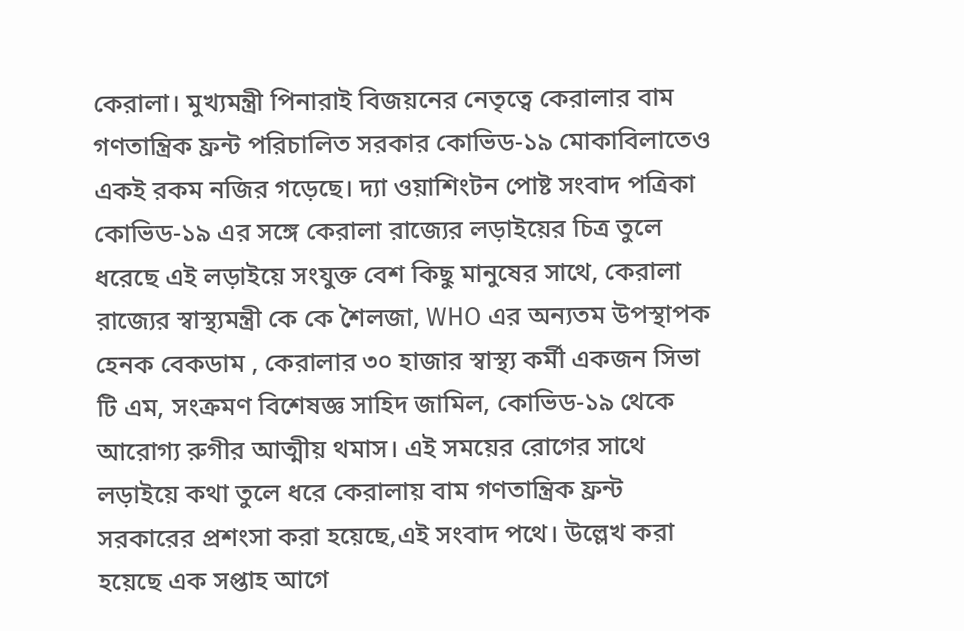কেরালা। মুখ্যমন্ত্রী পিনারাই বিজয়নের নেতৃত্বে কেরালার বাম গণতান্ত্রিক ফ্রন্ট পরিচালিত সরকার কোভিড-১৯ মোকাবিলাতেও একই রকম নজির গড়েছে। দ্যা ওয়াশিংটন পোষ্ট সংবাদ পত্রিকা কোভিড-১৯ এর সঙ্গে কেরালা রাজ্যের লড়াইয়ের চিত্র তুলে ধরেছে এই লড়াইয়ে সংযুক্ত বেশ কিছু মানুষের সাথে, কেরালা রাজ্যের স্বাস্থ্যমন্ত্রী কে কে শৈলজা, WHO এর অন্যতম উপস্থাপক হেনক বেকডাম , কেরালার ৩০ হাজার স্বাস্থ্য কর্মী একজন সিভা টি এম, সংক্রমণ বিশেষজ্ঞ সাহিদ জামিল, কোভিড-১৯ থেকে আরোগ্য রুগীর আত্মীয় থমাস। এই সময়ের রোগের সাথে লড়াইয়ে কথা তুলে ধরে কেরালায় বাম গণতান্ত্রিক ফ্রন্ট সরকারের প্রশংসা করা হয়েছে,এই সংবাদ পথে। উল্লেখ করা হয়েছে এক সপ্তাহ আগে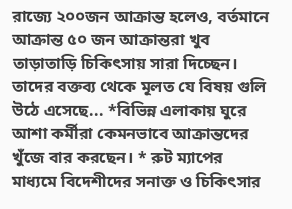রাজ্যে ২০০জন আক্রান্ত হলেও, বর্তমানে আক্রান্ত ৫০ জন আক্রান্তরা খুব তাড়াতাড়ি চিকিৎসায় সারা দিচ্ছেন।
তাদের বক্তব্য থেকে মূলত যে বিষয় গুলি উঠে এসেছে... *বিভিন্ন এলাকায় ঘুরে আশা কর্মীরা কেমনভাবে আক্রান্তদের খুঁজে বার করছেন। * রুট ম্যাপের মাধ্যমে বিদেশীদের সনাক্ত ও চিকিৎসার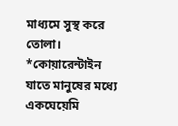মাধ্যমে সুস্থ করে তোলা। *কোয়ারেন্টাইন যাতে মানুষের মধ্যে একঘেয়েমি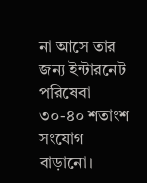না আসে তার জন্য ইন্টারনেট পরিষেবা ৩০-৪০ শতাংশ সংযোগ বাড়ানো।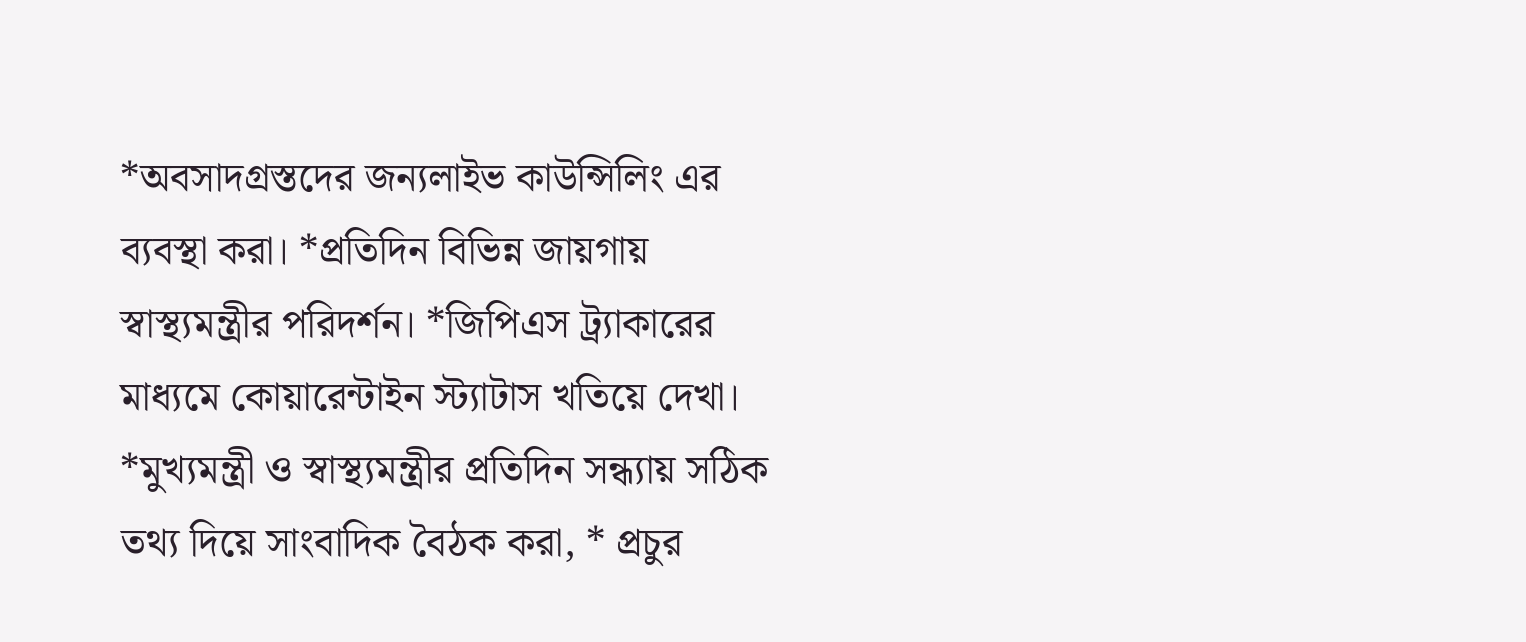*অবসাদগ্রস্তদের জন্যলাইভ কাউন্সিলিং এর ব্যবস্থা করা। *প্রতিদিন বিভিন্ন জায়গায় স্বাস্থ্যমন্ত্রীর পরিদর্শন। *জিপিএস ট্র্যাকারের মাধ্যমে কোয়ারেন্টাইন স্ট্যাটাস খতিয়ে দেখা। *মুখ্যমন্ত্রী ও স্বাস্থ্যমন্ত্রীর প্রতিদিন সন্ধ্যায় সঠিক তথ্য দিয়ে সাংবাদিক বৈঠক করা, * প্রচুর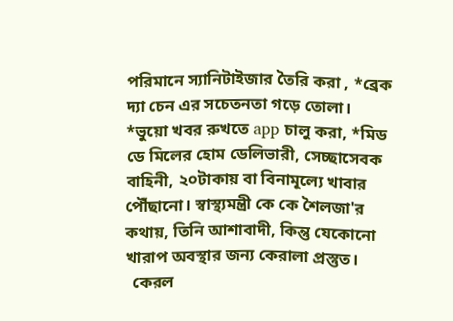পরিমানে স্যানিটাইজার তৈরি করা , *ব্রেক দ্যা চেন এর সচেতনতা গড়ে তোলা। *ভুয়ো খবর রুখতে app চালু করা, *মিড ডে মিলের হোম ডেলিভারী, সেচ্ছাসেবক বাহিনী, ২০টাকায় বা বিনামূল্যে খাবার পৌঁছানো। স্বাস্থ্যমন্ত্রী কে কে শৈলজা'র কথায়, তিনি আশাবাদী, কিন্তু যেকোনো খারাপ অবস্থার জন্য কেরালা প্রস্তুত।
  কেরল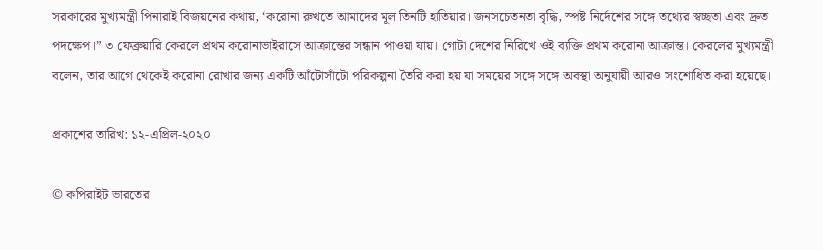সরকারের মুখ্যমন্ত্রী পিনারাই বিজয়নের কথায়, ‘করোনা রুখতে আমাদের মূল তিনটি হাতিয়ার। জনসচেতনতা বৃদ্ধি, স্পষ্ট নির্দেশের সঙ্গে তথ্যের স্বচ্ছতা এবং দ্রুত পদক্ষেপ।” ৩ ফেব্রুয়ারি কেরলে প্রথম করোনাভাইরাসে আক্রান্তের সন্ধান পাওয়া যায়। গোটা দেশের নিরিখে ওই ব্যক্তি প্রথম করোনা আক্রান্ত। কেরলের মুখ্যমন্ত্রী বলেন, তার আগে থেকেই করোনা রোখার জন্য একটি আঁটোসাঁটো পরিকল্পনা তৈরি করা হয় যা সময়ের সঙ্গে সঙ্গে অবস্থা অনুযায়ী আরও সংশোধিত করা হয়েছে।

প্রকাশের তারিখ: ১২-এপ্রিল-২০২০

© কপিরাইট ভারতের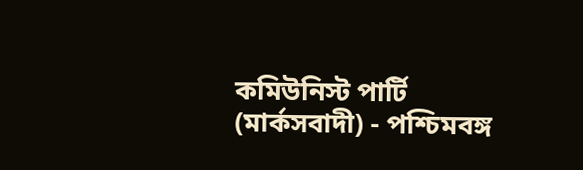কমিউনিস্ট পার্টি (মার্কসবাদী) - পশ্চিমবঙ্গ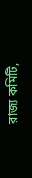রাজ্য কমিটি,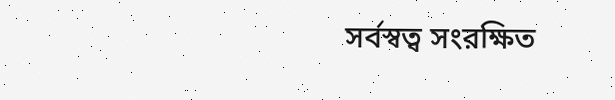সর্বস্বত্ব সংরক্ষিত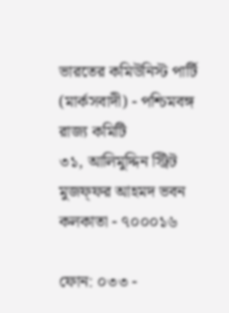ভারতের কমিউনিস্ট পার্টি (মার্কসবাদী) - পশ্চিমবঙ্গ রাজ্য কমিটি
৩১, আলিমুদ্দিন স্ট্রিট
মুজফ্ফ‌র আহমদ ভবন
কলকাতা - ৭০০০১৬

ফোন: ০৩৩ -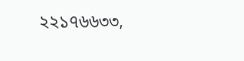২২১৭৬৬৩৩,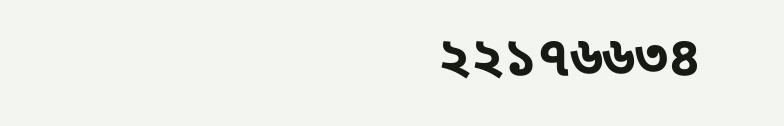২২১৭৬৬৩৪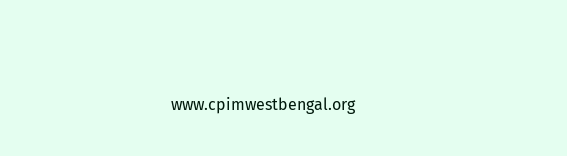www.cpimwestbengal.org